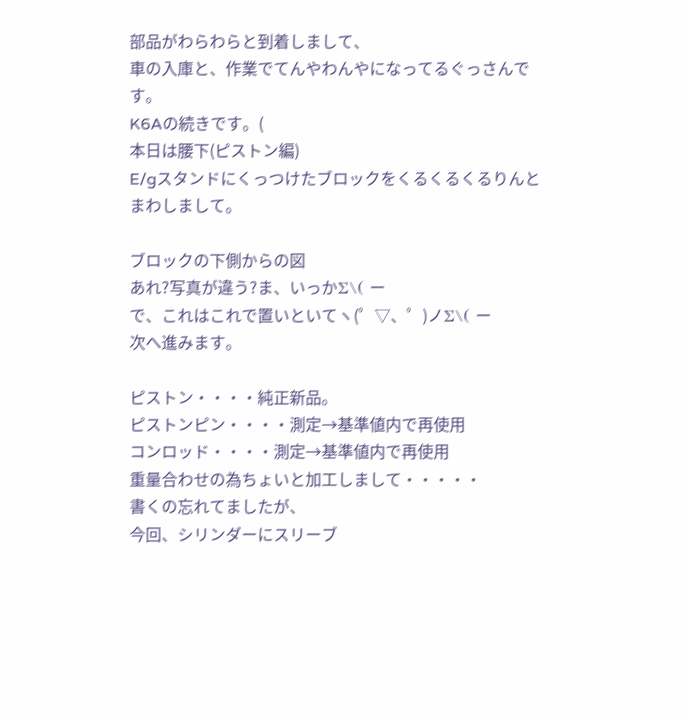部品がわらわらと到着しまして、
車の入庫と、作業でてんやわんやになってるぐっさんです。
K6Aの続きです。(
本日は腰下(ピストン編)
E/gスタンドにくっつけたブロックをくるくるくるりんと
まわしまして。

ブロックの下側からの図
あれ?写真が違う?ま、いっかΣ\( ー
で、これはこれで置いといてヽ(゜▽、゜)ノΣ\( ー
次へ進みます。

ピストン・・・・純正新品。
ピストンピン・・・・測定→基準値内で再使用
コンロッド・・・・測定→基準値内で再使用
重量合わせの為ちょいと加工しまして・・・・・
書くの忘れてましたが、
今回、シリンダーにスリーブ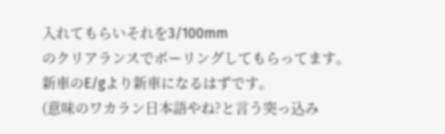入れてもらいそれを3/100mm
のクリアランスでボーリングしてもらってます。
新車のE/gより新車になるはずです。
(意味のワカラン日本語やね?と言う突っ込み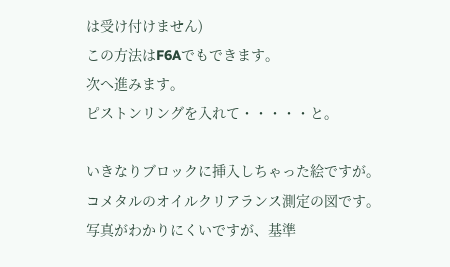は受け付けません)
この方法はF6Aでもできます。
次へ進みます。
ピストンリングを入れて・・・・・と。

いきなりブロックに挿入しちゃった絵ですが。
コメタルのオイルクリアランス測定の図です。
写真がわかりにくいですが、基準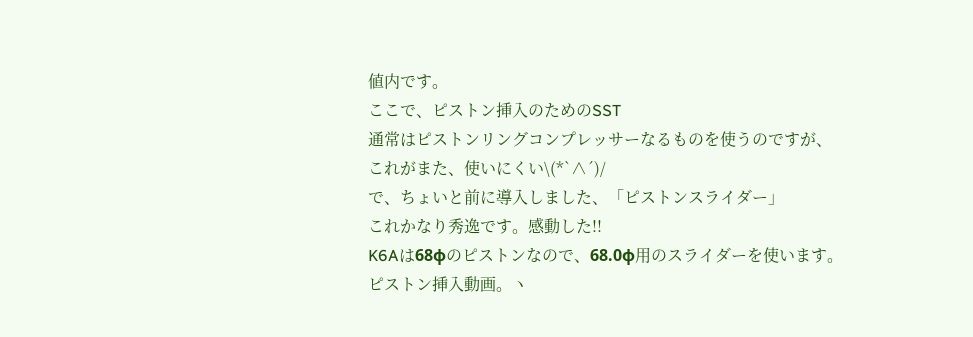値内です。
ここで、ピストン挿入のためのSST
通常はピストンリングコンプレッサーなるものを使うのですが、
これがまた、使いにくい\(*`∧´)/
で、ちょいと前に導入しました、「ピストンスライダー」
これかなり秀逸です。感動した!!
K6Aは68φのピストンなので、68.0φ用のスライダーを使います。
ピストン挿入動画。ヽ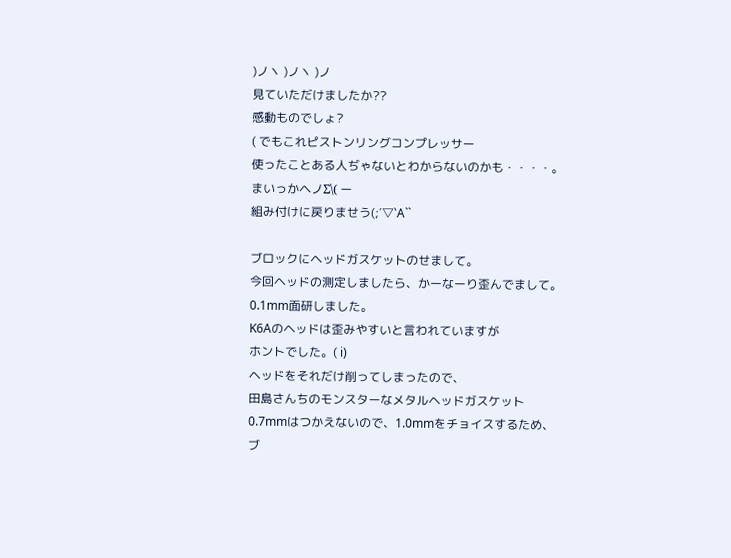)ノヽ )ノヽ )ノ
見ていただけましたか??
感動ものでしょ?
( でもこれピストンリングコンプレッサー
使ったことある人ぢゃないとわからないのかも・・・・。
まいっかヘノΣ\( ー
組み付けに戻りませう(;´▽`A``

ブロックにヘッドガスケットのせまして。
今回ヘッドの測定しましたら、かーなーり歪んでまして。
0.1mm面研しました。
K6Aのヘッドは歪みやすいと言われていますが
ホントでした。( i)
ヘッドをそれだけ削ってしまったので、
田島さんちのモンスターなメタルヘッドガスケット
0.7mmはつかえないので、1.0mmをチョイスするため、
ブ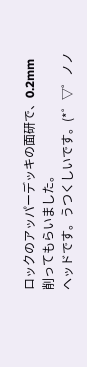ロックのアッパーデッキの面研で、0.2mm
削ってもらいました。
ヘッドです。うつくしいです。(*゜▽゜ノノ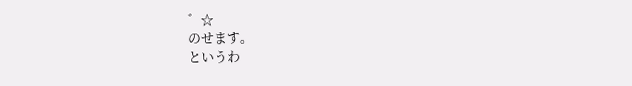゛☆
のせます。
というわ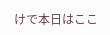けで本日はここ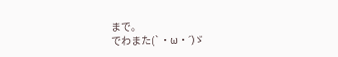まで。
でわまた(`・ω・´)ゞ